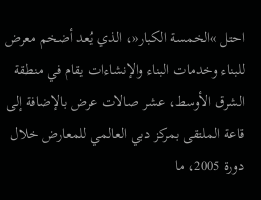احتل »الخمسة الكبار«، الذي يُعد أضخم معرض للبناء وخدمات البناء والإنشاءات يقام في منطقة الشرق الأوسط، عشر صالات عرض بالإضافة إلى قاعة الملتقى بمركز دبي العالمي للمعارض خلال دورة 2005، ما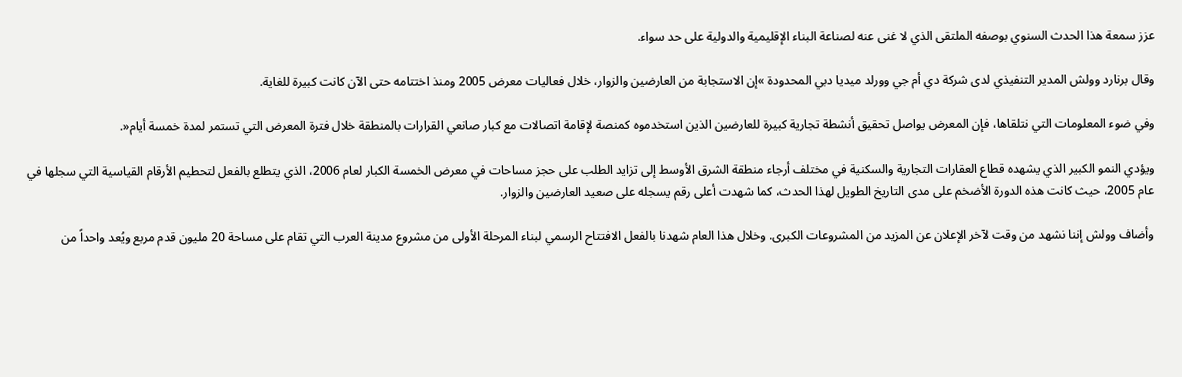عزز سمعة هذا الحدث السنوي بوصفه الملتقى الذي لا غنى عنه لصناعة البناء الإقليمية والدولية على حد سواء.

وقال برنارد وولش المدير التنفيذي لدى شركة دي أم جي وورلد ميديا دبي المحدودة »إن الاستجابة من العارضين والزوار، خلال فعاليات معرض 2005 ومنذ اختتامه حتى الآن كانت كبيرة للغاية.

وفي ضوء المعلومات التي نتلقاها، فإن المعرض يواصل تحقيق أنشطة تجارية كبيرة للعارضين الذين استخدموه كمنصة لإقامة اتصالات مع كبار صانعي القرارات بالمنطقة خلال فترة المعرض التي تستمر لمدة خمسة أيام«.

ويؤدي النمو الكبير الذي يشهده قطاع العقارات التجارية والسكنية في مختلف أرجاء منطقة الشرق الأوسط إلى تزايد الطلب على حجز مساحات في معرض الخمسة الكبار لعام 2006، الذي يتطلع بالفعل لتحطيم الأرقام القياسية التي سجلها في عام 2005، حيث كانت هذه الدورة الأضخم على مدى التاريخ الطويل لهذا الحدث، كما شهدت أعلى رقم يسجله على صعيد العارضين والزوار.

وأضاف وولش إننا نشهد من وقت لآخر الإعلان عن المزيد من المشروعات الكبرى. وخلال هذا العام شهدنا بالفعل الافتتاح الرسمي لبناء المرحلة الأولى من مشروع مدينة العرب التي تقام على مساحة 20 مليون قدم مربع ويُعد واحداً من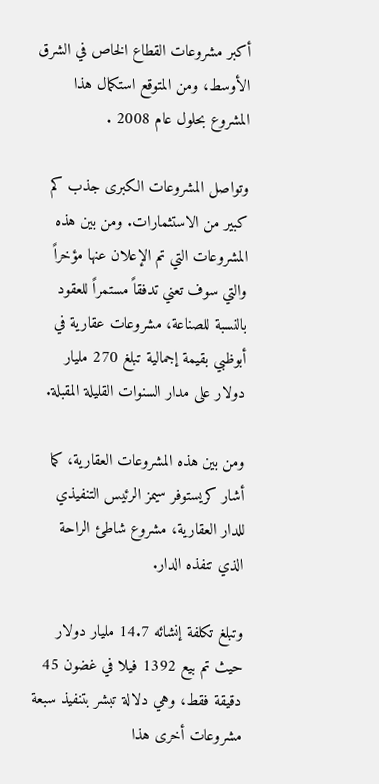أكبر مشروعات القطاع الخاص في الشرق الأوسط، ومن المتوقع استكمال هذا المشروع بحلول عام 2008 .

وتواصل المشروعات الكبرى جذب كم كبير من الاستثمارات. ومن بين هذه المشروعات التي تم الإعلان عنها مؤخراً والتي سوف تعني تدفقاً مستمراً للعقود بالنسبة للصناعة، مشروعات عقارية في أبوظبي بقيمة إجمالية تبلغ 270 مليار دولار على مدار السنوات القليلة المقبلة.

ومن بين هذه المشروعات العقارية، كما أشار كريستوفر سيمز الرئيس التنفيذي للدار العقارية، مشروع شاطئ الراحة الذي تنفذه الدار.

وتبلغ تكلفة إنشائه 14.7 مليار دولار حيث تم بيع 1392 فيلا في غضون 45 دقيقة فقط، وهي دلالة تبشر بتنفيذ سبعة مشروعات أخرى هذا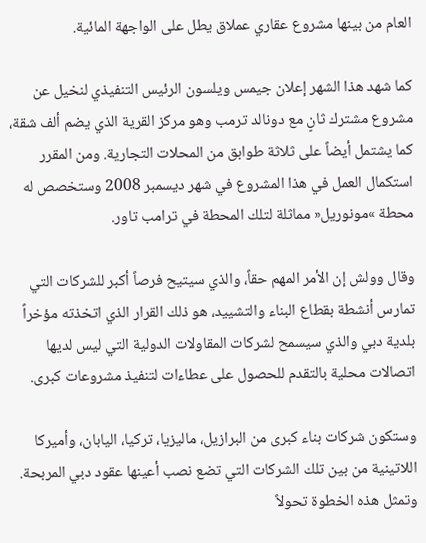العام من بينها مشروع عقاري عملاق يطل على الواجهة المائية.

كما شهد هذا الشهر إعلان جيمس ويلسون الرئيس التنفيذي لنخيل عن مشروع مشترك ثانٍ مع دونالد ترمب وهو مركز القرية الذي يضم ألف شقة، كما يشتمل أيضاً على ثلاثة طوابق من المحلات التجارية. ومن المقرر استكمال العمل في هذا المشروع في شهر ديسمبر 2008 وستخصص له محطة »مونوريل« مماثلة لتلك المحطة في ترامب تاور.

وقال وولش إن الأمر المهم حقاً، والذي سيتيح فرصاً أكبر للشركات التي تمارس أنشطة بقطاع البناء والتشييد، هو ذلك القرار الذي اتخذته مؤخراً بلدية دبي والذي سيسمح لشركات المقاولات الدولية التي ليس لديها اتصالات محلية بالتقدم للحصول على عطاءات لتنفيذ مشروعات كبرى.

وستكون شركات بناء كبرى من البرازيل، ماليزيا، تركيا، اليابان، وأميركا اللاتينية من بين تلك الشركات التي تضع نصب أعينها عقود دبي المربحة. وتمثل هذه الخطوة تحولاً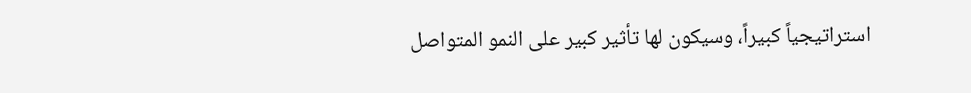استراتيجياً كبيراً، وسيكون لها تأثير كبير على النمو المتواصل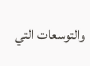والتوسعات التي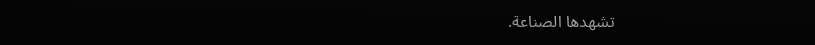تشهدها الصناعة.